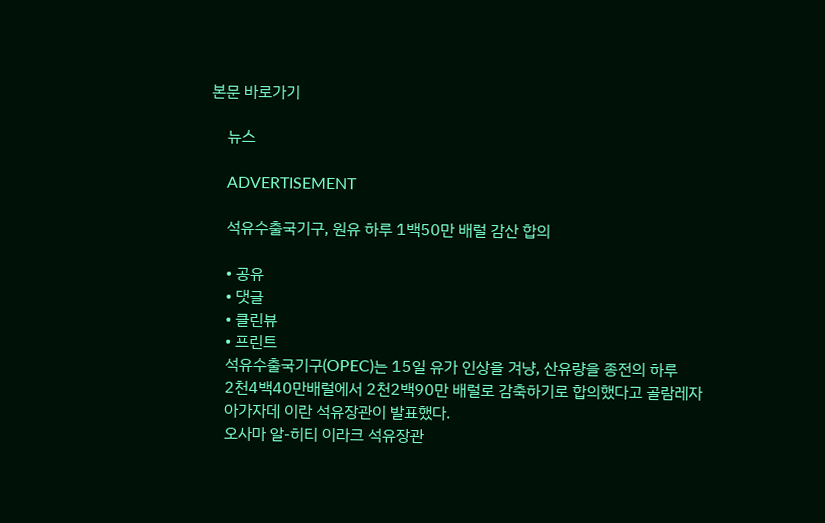본문 바로가기

    뉴스

    ADVERTISEMENT

    석유수출국기구, 원유 하루 1백50만 배럴 감산 합의

    • 공유
    • 댓글
    • 클린뷰
    • 프린트
    석유수출국기구(OPEC)는 15일 유가 인상을 겨냥, 산유량을 종전의 하루
    2천4백40만배럴에서 2천2백90만 배럴로 감축하기로 합의했다고 골람레자
    아가자데 이란 석유장관이 발표했다.
    오사마 알-히티 이라크 석유장관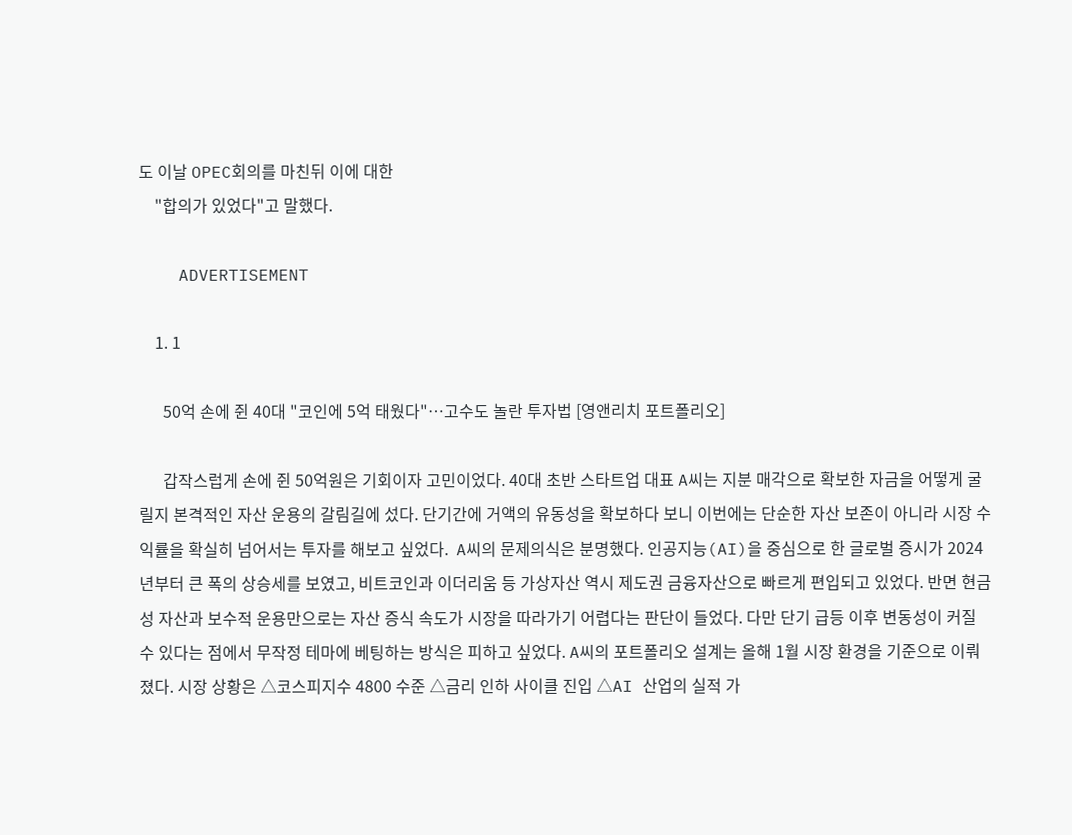도 이날 OPEC회의를 마친뒤 이에 대한
    "합의가 있었다"고 말했다.

    ADVERTISEMENT

    1. 1

      50억 손에 쥔 40대 "코인에 5억 태웠다"…고수도 놀란 투자법 [영앤리치 포트폴리오]

      갑작스럽게 손에 쥔 50억원은 기회이자 고민이었다. 40대 초반 스타트업 대표 A씨는 지분 매각으로 확보한 자금을 어떻게 굴릴지 본격적인 자산 운용의 갈림길에 섰다. 단기간에 거액의 유동성을 확보하다 보니 이번에는 단순한 자산 보존이 아니라 시장 수익률을 확실히 넘어서는 투자를 해보고 싶었다.  A씨의 문제의식은 분명했다. 인공지능(AI)을 중심으로 한 글로벌 증시가 2024년부터 큰 폭의 상승세를 보였고, 비트코인과 이더리움 등 가상자산 역시 제도권 금융자산으로 빠르게 편입되고 있었다. 반면 현금성 자산과 보수적 운용만으로는 자산 증식 속도가 시장을 따라가기 어렵다는 판단이 들었다. 다만 단기 급등 이후 변동성이 커질 수 있다는 점에서 무작정 테마에 베팅하는 방식은 피하고 싶었다. A씨의 포트폴리오 설계는 올해 1월 시장 환경을 기준으로 이뤄졌다. 시장 상황은 △코스피지수 4800 수준 △금리 인하 사이클 진입 △AI 산업의 실적 가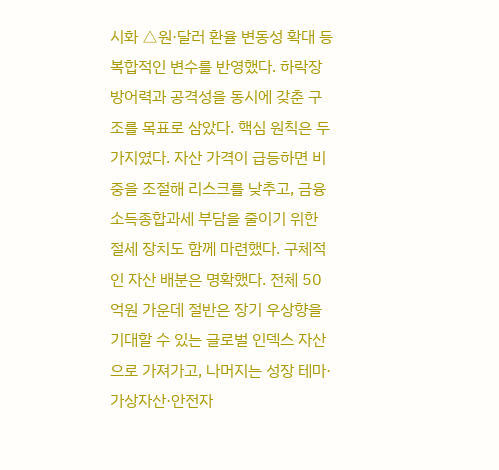시화 △원·달러 환율 변동성 확대 등 복합적인 변수를 반영했다. 하락장 방어력과 공격성을 동시에 갖춘 구조를 목표로 삼았다. 핵심 원칙은 두 가지였다. 자산 가격이 급등하면 비중을 조절해 리스크를 낮추고, 금융소득종합과세 부담을 줄이기 위한 절세 장치도 함께 마련했다. 구체적인 자산 배분은 명확했다. 전체 50억원 가운데 절반은 장기 우상향을 기대할 수 있는 글로벌 인덱스 자산으로 가져가고, 나머지는 성장 테마·가상자산·안전자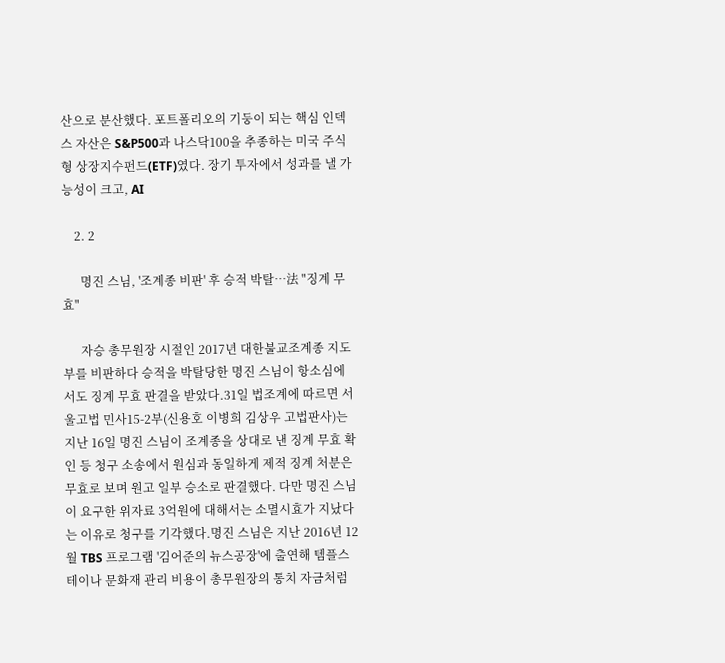산으로 분산했다. 포트폴리오의 기둥이 되는 핵심 인덱스 자산은 S&P500과 나스닥100을 추종하는 미국 주식형 상장지수펀드(ETF)였다. 장기 투자에서 성과를 낼 가능성이 크고, AI

    2. 2

      명진 스님, '조계종 비판' 후 승적 박탈…法 "징계 무효"

      자승 총무원장 시절인 2017년 대한불교조계종 지도부를 비판하다 승적을 박탈당한 명진 스님이 항소심에서도 징계 무효 판결을 받았다.31일 법조계에 따르면 서울고법 민사15-2부(신용호 이병희 김상우 고법판사)는 지난 16일 명진 스님이 조계종을 상대로 낸 징계 무효 확인 등 청구 소송에서 원심과 동일하게 제적 징계 처분은 무효로 보며 원고 일부 승소로 판결했다. 다만 명진 스님이 요구한 위자료 3억원에 대해서는 소멸시효가 지났다는 이유로 청구를 기각했다.명진 스님은 지난 2016년 12월 TBS 프로그램 '김어준의 뉴스공장'에 출연해 템플스테이나 문화재 관리 비용이 총무원장의 통치 자금처럼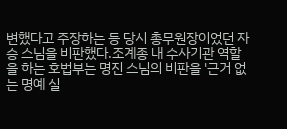변했다고 주장하는 등 당시 총무원장이었던 자승 스님을 비판했다.조계종 내 수사기관 역할을 하는 호법부는 명진 스님의 비판을 '근거 없는 명예 실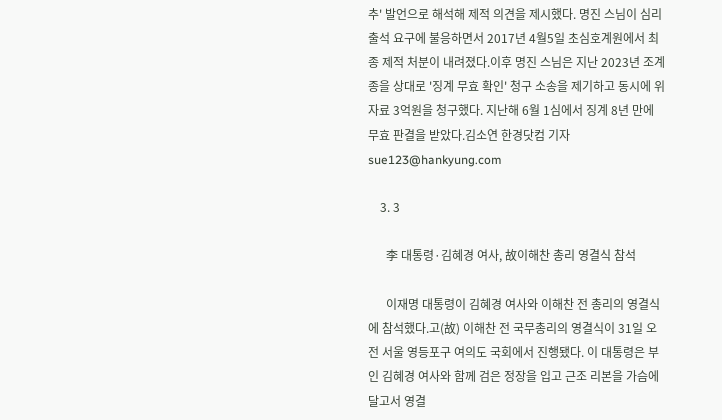추' 발언으로 해석해 제적 의견을 제시했다. 명진 스님이 심리 출석 요구에 불응하면서 2017년 4월5일 초심호계원에서 최종 제적 처분이 내려졌다.이후 명진 스님은 지난 2023년 조계종을 상대로 '징계 무효 확인' 청구 소송을 제기하고 동시에 위자료 3억원을 청구했다. 지난해 6월 1심에서 징계 8년 만에 무효 판결을 받았다.김소연 한경닷컴 기자 sue123@hankyung.com

    3. 3

      李 대통령·김혜경 여사, 故이해찬 총리 영결식 참석

      이재명 대통령이 김혜경 여사와 이해찬 전 총리의 영결식에 참석했다.고(故) 이해찬 전 국무총리의 영결식이 31일 오전 서울 영등포구 여의도 국회에서 진행됐다. 이 대통령은 부인 김혜경 여사와 함께 검은 정장을 입고 근조 리본을 가슴에 달고서 영결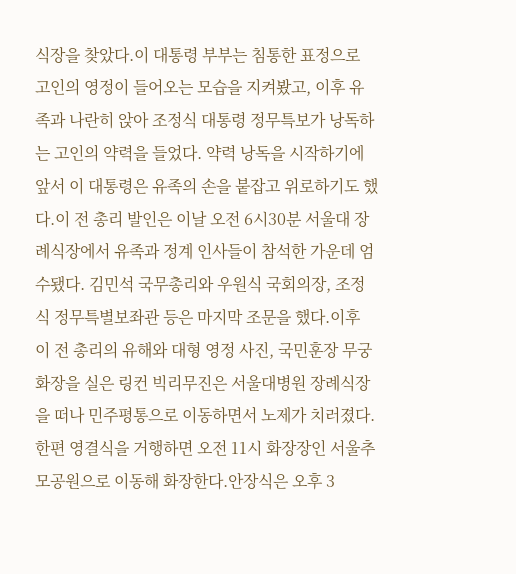식장을 찾았다.이 대통령 부부는 침통한 표정으로 고인의 영정이 들어오는 모습을 지켜봤고, 이후 유족과 나란히 앉아 조정식 대통령 정무특보가 낭독하는 고인의 약력을 들었다. 약력 낭독을 시작하기에 앞서 이 대통령은 유족의 손을 붙잡고 위로하기도 했다.이 전 총리 발인은 이날 오전 6시30분 서울대 장례식장에서 유족과 정계 인사들이 참석한 가운데 엄수됐다. 김민석 국무총리와 우원식 국회의장, 조정식 정무특별보좌관 등은 마지막 조문을 했다.이후 이 전 총리의 유해와 대형 영정 사진, 국민훈장 무궁화장을 실은 링컨 빅리무진은 서울대병원 장례식장을 떠나 민주평통으로 이동하면서 노제가 치러졌다.한편 영결식을 거행하면 오전 11시 화장장인 서울추모공원으로 이동해 화장한다.안장식은 오후 3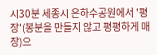시30분 세종시 은하수공원에서 '평장'(봉분을 만들지 않고 평평하게 매장)으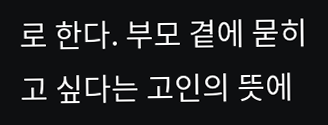로 한다. 부모 곁에 묻히고 싶다는 고인의 뜻에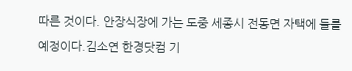따른 것이다. 안장식장에 가는 도중 세종시 전동면 자택에 들를 예정이다.김소연 한경닷컴 기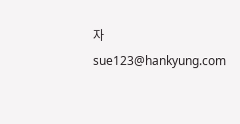자 sue123@hankyung.com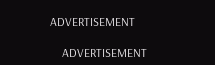ADVERTISEMENT

    ADVERTISEMENT